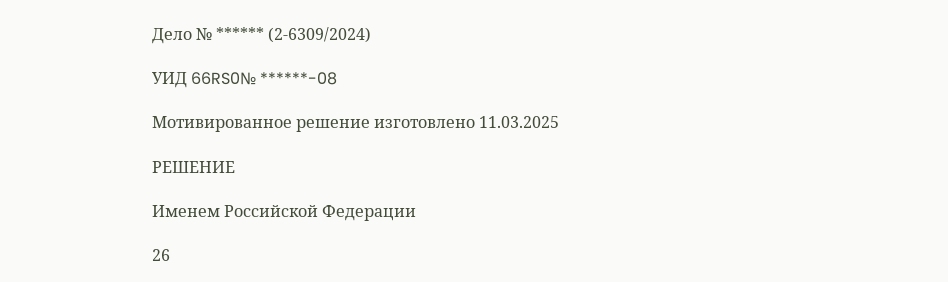Дело № ****** (2-6309/2024)

УИД 66RS0№ ******-08

Мотивированное решение изготовлено 11.03.2025

РЕШЕНИЕ

Именем Российской Федерации

26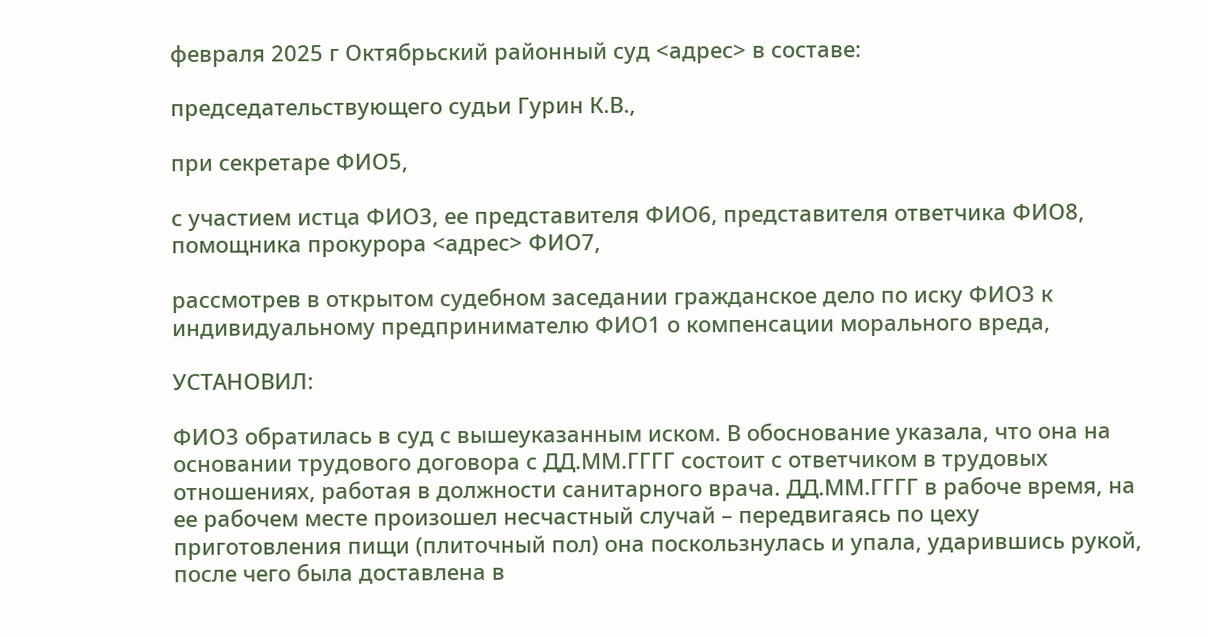февраля 2025 г Октябрьский районный суд <адрес> в составе:

председательствующего судьи Гурин К.В.,

при секретаре ФИО5,

с участием истца ФИО3, ее представителя ФИО6, представителя ответчика ФИО8, помощника прокурора <адрес> ФИО7,

рассмотрев в открытом судебном заседании гражданское дело по иску ФИО3 к индивидуальному предпринимателю ФИО1 о компенсации морального вреда,

УСТАНОВИЛ:

ФИО3 обратилась в суд с вышеуказанным иском. В обоснование указала, что она на основании трудового договора с ДД.ММ.ГГГГ состоит с ответчиком в трудовых отношениях, работая в должности санитарного врача. ДД.ММ.ГГГГ в рабоче время, на ее рабочем месте произошел несчастный случай – передвигаясь по цеху приготовления пищи (плиточный пол) она поскользнулась и упала, ударившись рукой, после чего была доставлена в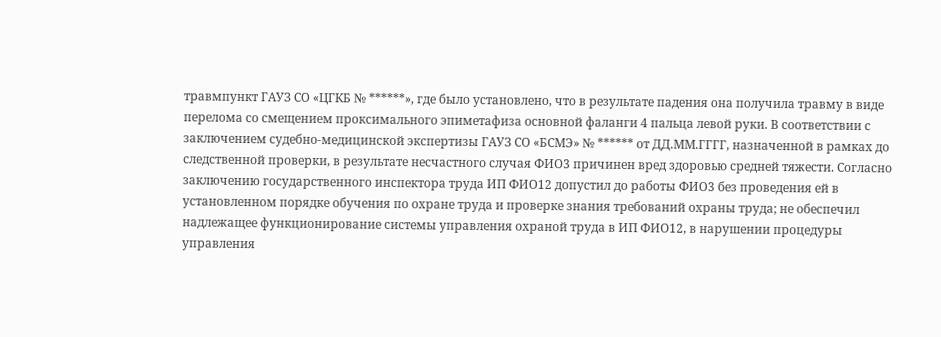травмпункт ГАУЗ СО «ЦГКБ № ******», где было установлено, что в результате падения она получила травму в виде перелома со смещением проксимального эпиметафиза основной фаланги 4 пальца левой руки. В соответствии с заключением судебно-медицинской экспертизы ГАУЗ СО «БСМЭ» № ****** от ДД.ММ.ГГГГ, назначенной в рамках до следственной проверки, в результате несчастного случая ФИО3 причинен вред здоровью средней тяжести. Согласно заключению государственного инспектора труда ИП ФИО12 допустил до работы ФИО3 без проведения ей в установленном порядке обучения по охране труда и проверке знания требований охраны труда; не обеспечил надлежащее функционирование системы управления охраной труда в ИП ФИО12, в нарушении процедуры управления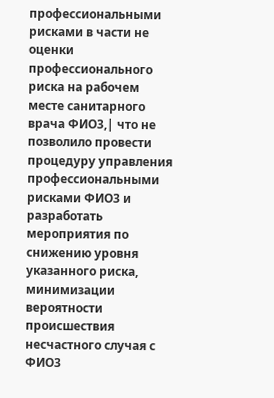профессиональными рисками в части не оценки профессионального риска на рабочем месте санитарного врача ФИО3,| что не позволило провести процедуру управления профессиональными рисками ФИО3 и разработать мероприятия по снижению уровня указанного риска, минимизации вероятности происшествия несчастного случая с ФИО3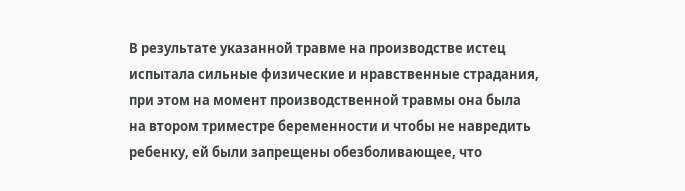В результате указанной травме на производстве истец испытала сильные физические и нравственные страдания, при этом на момент производственной травмы она была на втором триместре беременности и чтобы не навредить ребенку, ей были запрещены обезболивающее, что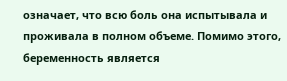означает, что всю боль она испытывала и проживала в полном объеме. Помимо этого, беременность является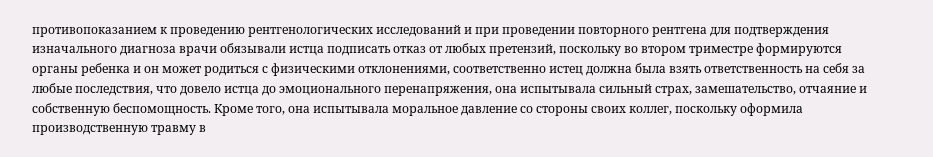противопоказанием к проведению рентгенологических исследований и при проведении повторного рентгена для подтверждения изначального диагноза врачи обязывали истца подписать отказ от любых претензий, поскольку во втором триместре формируются органы ребенка и он может родиться с физическими отклонениями, соответственно истец должна была взять ответственность на себя за любые последствия, что довело истца до эмоционального перенапряжения, она испытывала сильный страх, замешательство, отчаяние и собственную беспомощность. Кроме того, она испытывала моральное давление со стороны своих коллег, поскольку оформила производственную травму в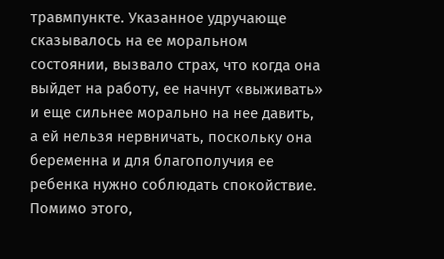травмпункте. Указанное удручающе сказывалось на ее моральном состоянии, вызвало страх, что когда она выйдет на работу, ее начнут «выживать» и еще сильнее морально на нее давить, а ей нельзя нервничать, поскольку она беременна и для благополучия ее ребенка нужно соблюдать спокойствие. Помимо этого,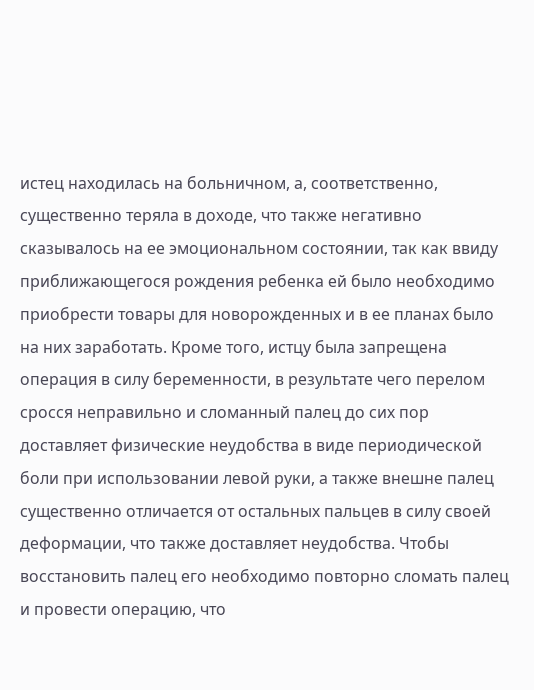истец находилась на больничном, а, соответственно, существенно теряла в доходе, что также негативно сказывалось на ее эмоциональном состоянии, так как ввиду приближающегося рождения ребенка ей было необходимо приобрести товары для новорожденных и в ее планах было на них заработать. Кроме того, истцу была запрещена операция в силу беременности, в результате чего перелом сросся неправильно и сломанный палец до сих пор доставляет физические неудобства в виде периодической боли при использовании левой руки, а также внешне палец существенно отличается от остальных пальцев в силу своей деформации, что также доставляет неудобства. Чтобы восстановить палец его необходимо повторно сломать палец и провести операцию, что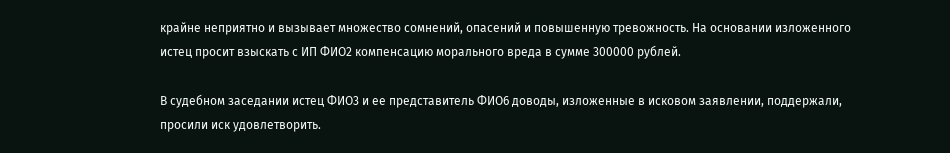крайне неприятно и вызывает множество сомнений, опасений и повышенную тревожность. На основании изложенного истец просит взыскать с ИП ФИО2 компенсацию морального вреда в сумме 300000 рублей.

В судебном заседании истец ФИО3 и ее представитель ФИО6 доводы, изложенные в исковом заявлении, поддержали, просили иск удовлетворить.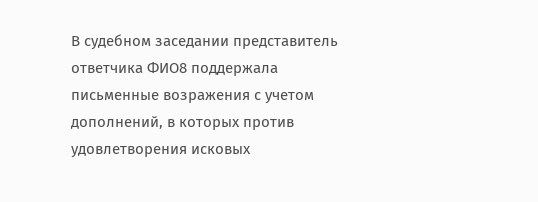В судебном заседании представитель ответчика ФИО8 поддержала письменные возражения с учетом дополнений, в которых против удовлетворения исковых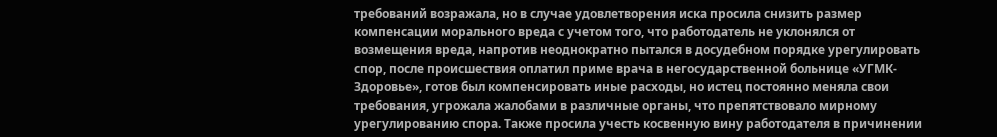требований возражала, но в случае удовлетворения иска просила снизить размер компенсации морального вреда с учетом того, что работодатель не уклонялся от возмещения вреда, напротив неоднократно пытался в досудебном порядке урегулировать спор, после происшествия оплатил приме врача в негосударственной больнице «УГМК-Здоровье», готов был компенсировать иные расходы, но истец постоянно меняла свои требования, угрожала жалобами в различные органы, что препятствовало мирному урегулированию спора. Также просила учесть косвенную вину работодателя в причинении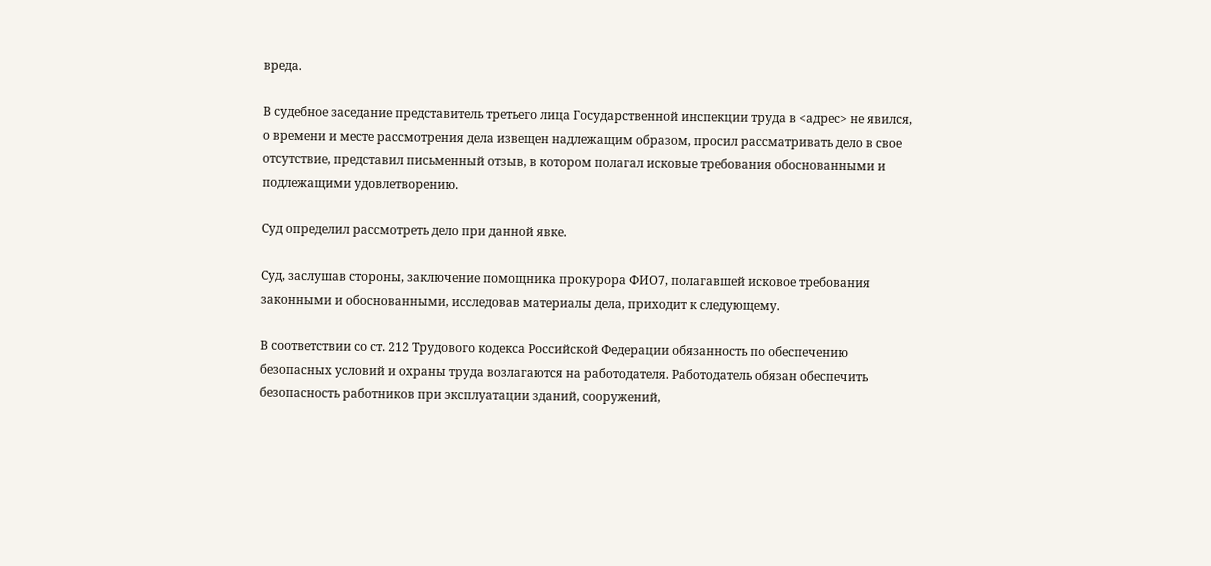вреда.

В судебное заседание представитель третьего лица Государственной инспекции труда в <адрес> не явился, о времени и месте рассмотрения дела извещен надлежащим образом, просил рассматривать дело в свое отсутствие, представил письменный отзыв, в котором полагал исковые требования обоснованными и подлежащими удовлетворению.

Суд определил рассмотреть дело при данной явке.

Суд, заслушав стороны, заключение помощника прокурора ФИО7, полагавшей исковое требования законными и обоснованными, исследовав материалы дела, приходит к следующему.

В соответствии со ст. 212 Трудового кодекса Российской Федерации обязанность по обеспечению безопасных условий и охраны труда возлагаются на работодателя. Работодатель обязан обеспечить безопасность работников при эксплуатации зданий, сооружений,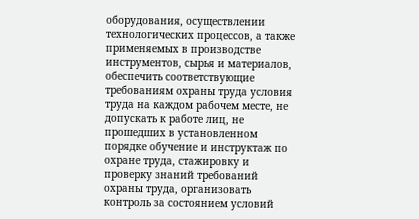оборудования, осуществлении технологических процессов, а также применяемых в производстве инструментов, сырья и материалов, обеспечить соответствующие требованиям охраны труда условия труда на каждом рабочем месте, не допускать к работе лиц, не прошедших в установленном порядке обучение и инструктаж по охране труда, стажировку и проверку знаний требований охраны труда, организовать контроль за состоянием условий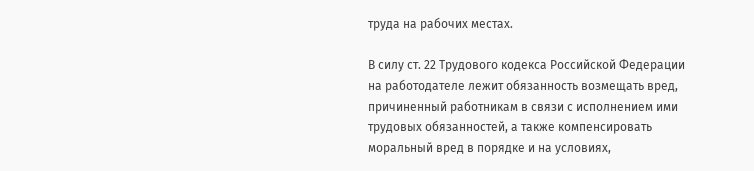труда на рабочих местах.

В силу ст. 22 Трудового кодекса Российской Федерации на работодателе лежит обязанность возмещать вред, причиненный работникам в связи с исполнением ими трудовых обязанностей, а также компенсировать моральный вред в порядке и на условиях,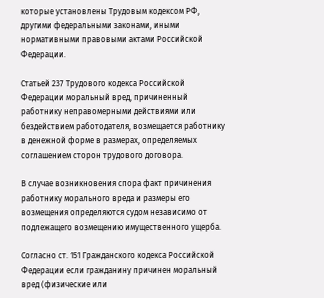которые установлены Трудовым кодексом РФ, другими федеральными законами, иными нормативными правовыми актами Российской Федерации.

Статьей 237 Трудового кодекса Российской Федерации моральный вред, причиненный работнику неправомерными действиями или бездействием работодателя, возмещается работнику в денежной форме в размерах, определяемых соглашением сторон трудового договора.

В случае возникновения спора факт причинения работнику морального вреда и размеры его возмещения определяются судом независимо от подлежащего возмещению имущественного ущерба.

Согласно ст. 151 Гражданского кодекса Российской Федерации если гражданину причинен моральный вред (физические или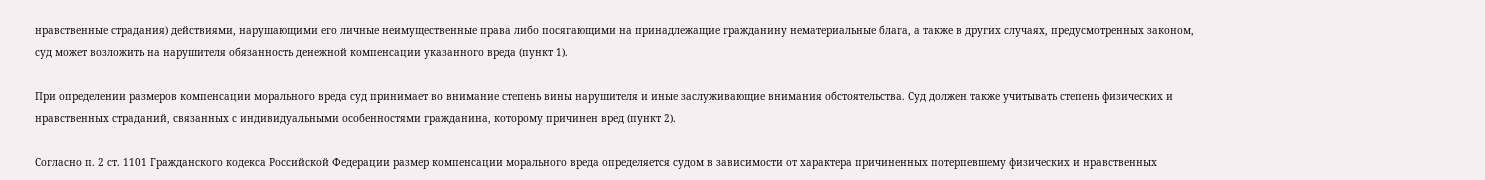нравственные страдания) действиями, нарушающими его личные неимущественные права либо посягающими на принадлежащие гражданину нематериальные блага, а также в других случаях, предусмотренных законом, суд может возложить на нарушителя обязанность денежной компенсации указанного вреда (пункт 1).

При определении размеров компенсации морального вреда суд принимает во внимание степень вины нарушителя и иные заслуживающие внимания обстоятельства. Суд должен также учитывать степень физических и нравственных страданий, связанных с индивидуальными особенностями гражданина, которому причинен вред (пункт 2).

Согласно п. 2 ст. 1101 Гражданского кодекса Российской Федерации размер компенсации морального вреда определяется судом в зависимости от характера причиненных потерпевшему физических и нравственных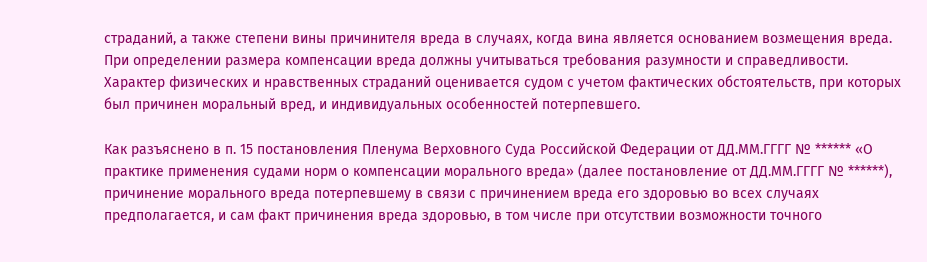страданий, а также степени вины причинителя вреда в случаях, когда вина является основанием возмещения вреда. При определении размера компенсации вреда должны учитываться требования разумности и справедливости. Характер физических и нравственных страданий оценивается судом с учетом фактических обстоятельств, при которых был причинен моральный вред, и индивидуальных особенностей потерпевшего.

Как разъяснено в п. 15 постановления Пленума Верховного Суда Российской Федерации от ДД.ММ.ГГГГ № ****** «О практике применения судами норм о компенсации морального вреда» (далее постановление от ДД.ММ.ГГГГ № ******), причинение морального вреда потерпевшему в связи с причинением вреда его здоровью во всех случаях предполагается, и сам факт причинения вреда здоровью, в том числе при отсутствии возможности точного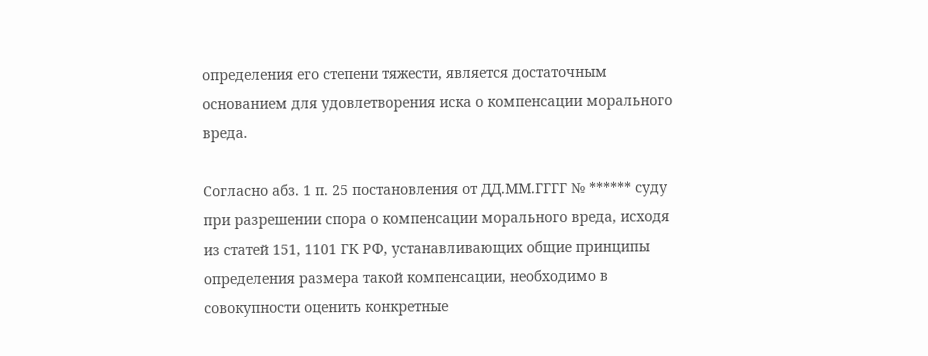определения его степени тяжести, является достаточным основанием для удовлетворения иска о компенсации морального вреда.

Согласно абз. 1 п. 25 постановления от ДД.ММ.ГГГГ № ****** суду при разрешении спора о компенсации морального вреда, исходя из статей 151, 1101 ГК РФ, устанавливающих общие принципы определения размера такой компенсации, необходимо в совокупности оценить конкретные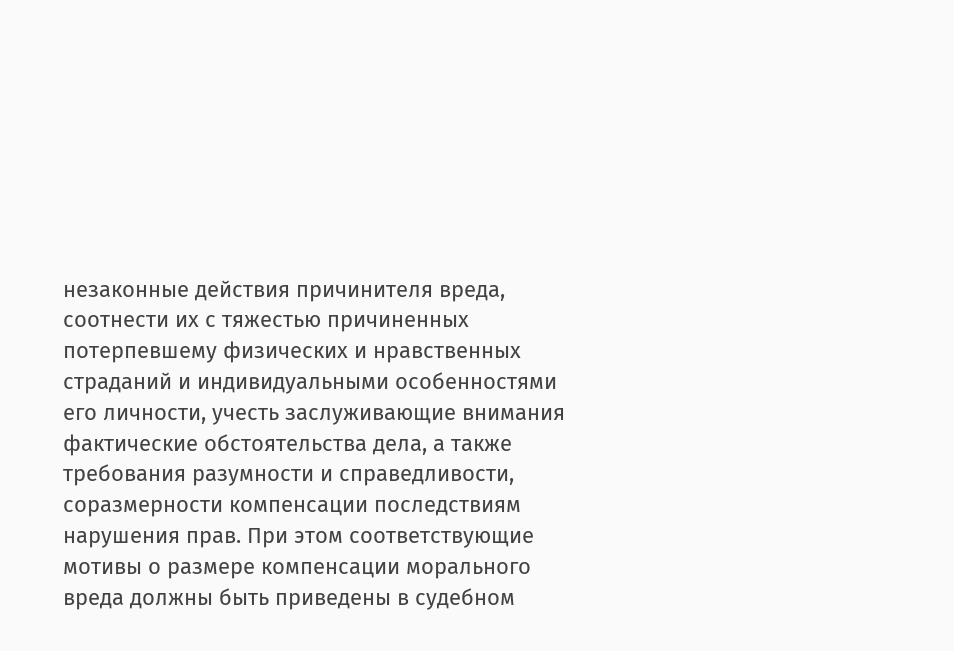незаконные действия причинителя вреда, соотнести их с тяжестью причиненных потерпевшему физических и нравственных страданий и индивидуальными особенностями его личности, учесть заслуживающие внимания фактические обстоятельства дела, а также требования разумности и справедливости, соразмерности компенсации последствиям нарушения прав. При этом соответствующие мотивы о размере компенсации морального вреда должны быть приведены в судебном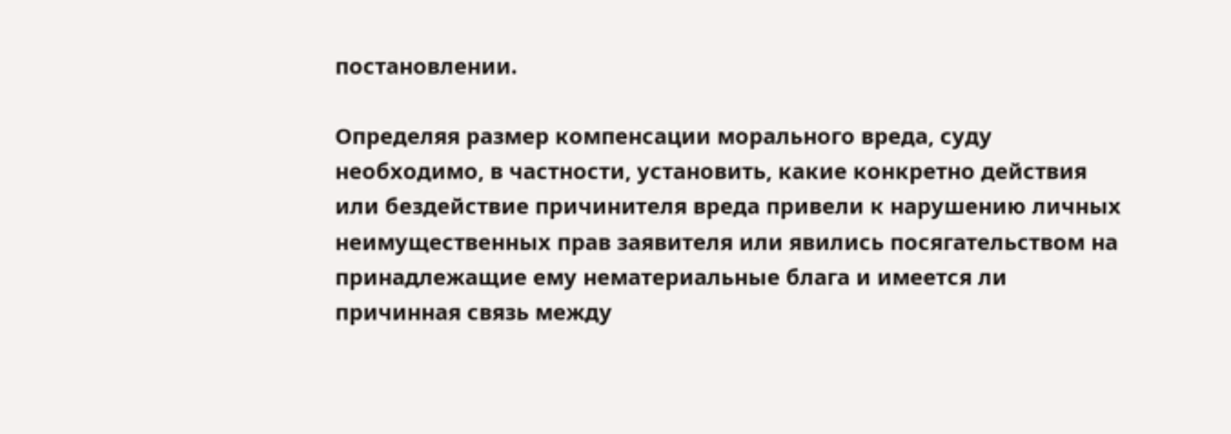постановлении.

Определяя размер компенсации морального вреда, суду необходимо, в частности, установить, какие конкретно действия или бездействие причинителя вреда привели к нарушению личных неимущественных прав заявителя или явились посягательством на принадлежащие ему нематериальные блага и имеется ли причинная связь между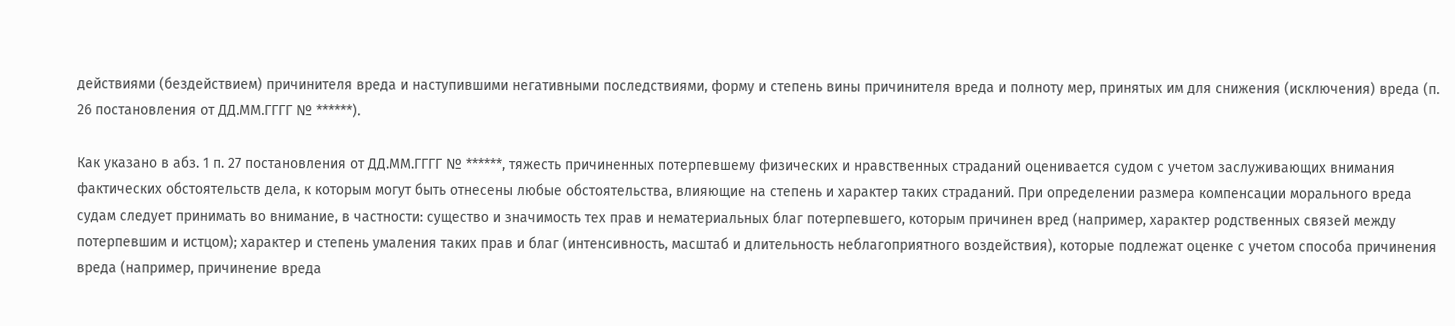действиями (бездействием) причинителя вреда и наступившими негативными последствиями, форму и степень вины причинителя вреда и полноту мер, принятых им для снижения (исключения) вреда (п. 26 постановления от ДД.ММ.ГГГГ № ******).

Как указано в абз. 1 п. 27 постановления от ДД.ММ.ГГГГ № ******, тяжесть причиненных потерпевшему физических и нравственных страданий оценивается судом с учетом заслуживающих внимания фактических обстоятельств дела, к которым могут быть отнесены любые обстоятельства, влияющие на степень и характер таких страданий. При определении размера компенсации морального вреда судам следует принимать во внимание, в частности: существо и значимость тех прав и нематериальных благ потерпевшего, которым причинен вред (например, характер родственных связей между потерпевшим и истцом); характер и степень умаления таких прав и благ (интенсивность, масштаб и длительность неблагоприятного воздействия), которые подлежат оценке с учетом способа причинения вреда (например, причинение вреда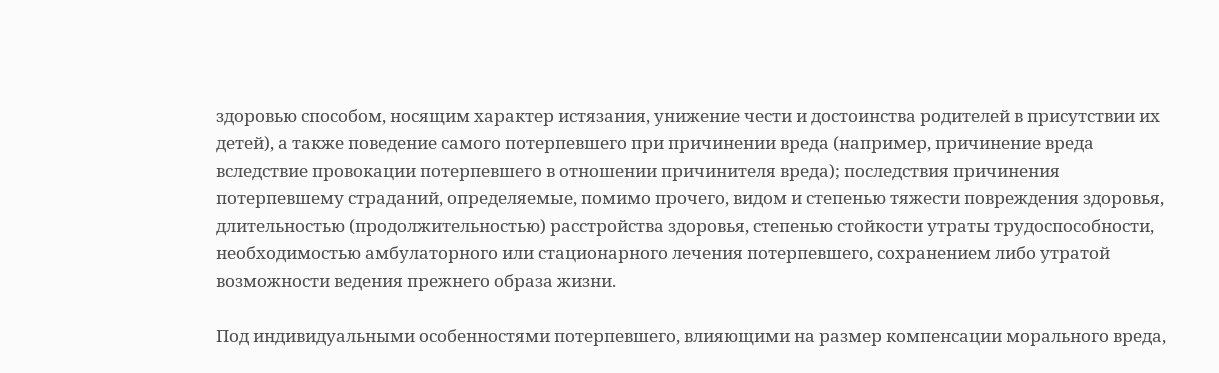здоровью способом, носящим характер истязания, унижение чести и достоинства родителей в присутствии их детей), а также поведение самого потерпевшего при причинении вреда (например, причинение вреда вследствие провокации потерпевшего в отношении причинителя вреда); последствия причинения потерпевшему страданий, определяемые, помимо прочего, видом и степенью тяжести повреждения здоровья, длительностью (продолжительностью) расстройства здоровья, степенью стойкости утраты трудоспособности, необходимостью амбулаторного или стационарного лечения потерпевшего, сохранением либо утратой возможности ведения прежнего образа жизни.

Под индивидуальными особенностями потерпевшего, влияющими на размер компенсации морального вреда,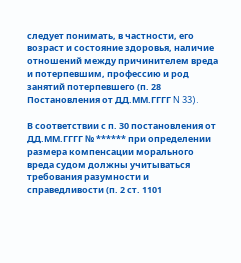следует понимать, в частности, его возраст и состояние здоровья, наличие отношений между причинителем вреда и потерпевшим, профессию и род занятий потерпевшего (п. 28 Постановления от ДД.ММ.ГГГГ N 33).

В соответствии с п. 30 постановления от ДД.ММ.ГГГГ № ****** при определении размера компенсации морального вреда судом должны учитываться требования разумности и справедливости (п. 2 ст. 1101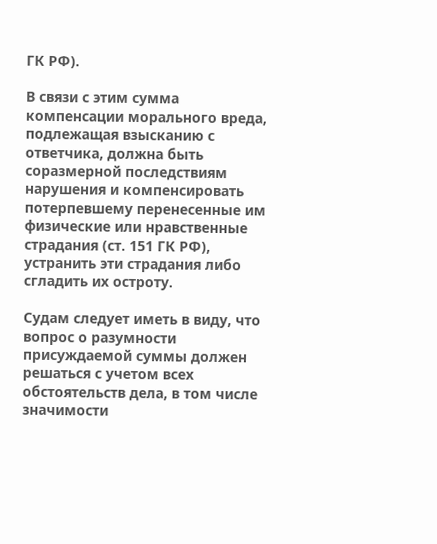ГК РФ).

В связи с этим сумма компенсации морального вреда, подлежащая взысканию с ответчика, должна быть соразмерной последствиям нарушения и компенсировать потерпевшему перенесенные им физические или нравственные страдания (ст. 151 ГК РФ), устранить эти страдания либо сгладить их остроту.

Судам следует иметь в виду, что вопрос о разумности присуждаемой суммы должен решаться с учетом всех обстоятельств дела, в том числе значимости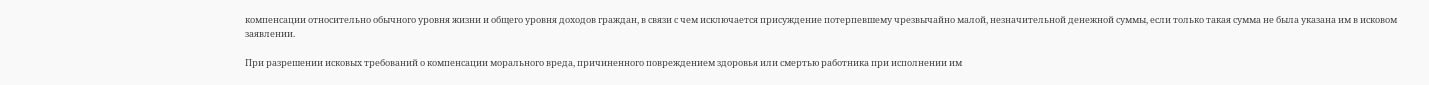компенсации относительно обычного уровня жизни и общего уровня доходов граждан, в связи с чем исключается присуждение потерпевшему чрезвычайно малой, незначительной денежной суммы, если только такая сумма не была указана им в исковом заявлении.

При разрешении исковых требований о компенсации морального вреда, причиненного повреждением здоровья или смертью работника при исполнении им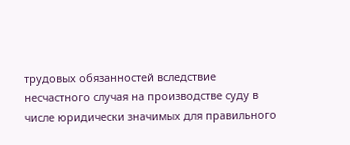трудовых обязанностей вследствие несчастного случая на производстве суду в числе юридически значимых для правильного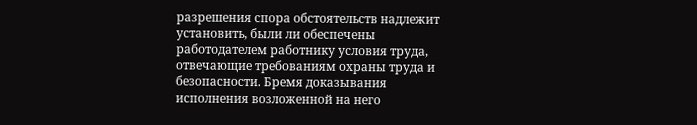разрешения спора обстоятельств надлежит установить, были ли обеспечены работодателем работнику условия труда, отвечающие требованиям охраны труда и безопасности. Бремя доказывания исполнения возложенной на него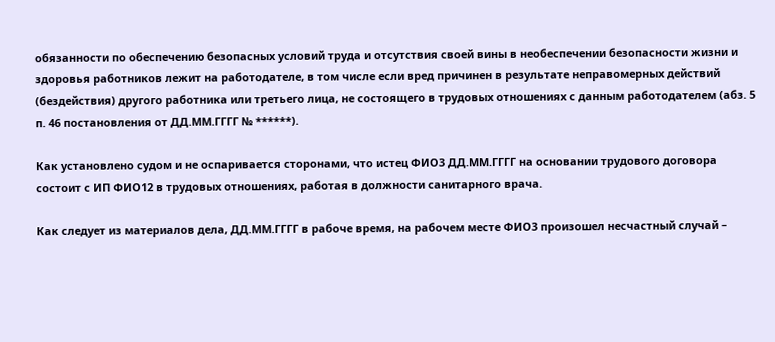обязанности по обеспечению безопасных условий труда и отсутствия своей вины в необеспечении безопасности жизни и здоровья работников лежит на работодателе, в том числе если вред причинен в результате неправомерных действий (бездействия) другого работника или третьего лица, не состоящего в трудовых отношениях с данным работодателем (абз. 5 п. 46 постановления от ДД.ММ.ГГГГ № ******).

Как установлено судом и не оспаривается сторонами, что истец ФИО3 ДД.ММ.ГГГГ на основании трудового договора состоит с ИП ФИО12 в трудовых отношениях, работая в должности санитарного врача.

Как следует из материалов дела, ДД.ММ.ГГГГ в рабоче время, на рабочем месте ФИО3 произошел несчастный случай –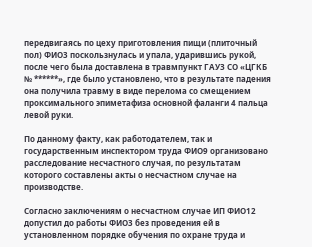передвигаясь по цеху приготовления пищи (плиточный пол) ФИО3 поскользнулась и упала, ударившись рукой, после чего была доставлена в травмпункт ГАУЗ СО «ЦГКБ № ******», где было установлено, что в результате падения она получила травму в виде перелома со смещением проксимального эпиметафиза основной фаланги 4 пальца левой руки.

По данному факту, как работодателем, так и государственным инспектором труда ФИО9 организовано расследование несчастного случая, по результатам которого составлены акты о несчастном случае на производстве.

Согласно заключениям о несчастном случае ИП ФИО12 допустил до работы ФИО3 без проведения ей в установленном порядке обучения по охране труда и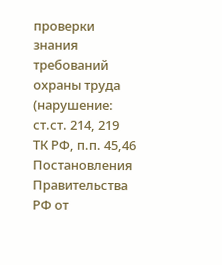проверки знания требований охраны труда (нарушение: ст.ст. 214, 219 ТК РФ, п.п. 45,46 Постановления Правительства РФ от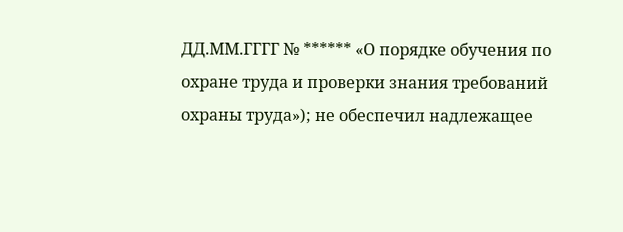ДД.ММ.ГГГГ № ****** «О порядке обучения по охране труда и проверки знания требований охраны труда»); не обеспечил надлежащее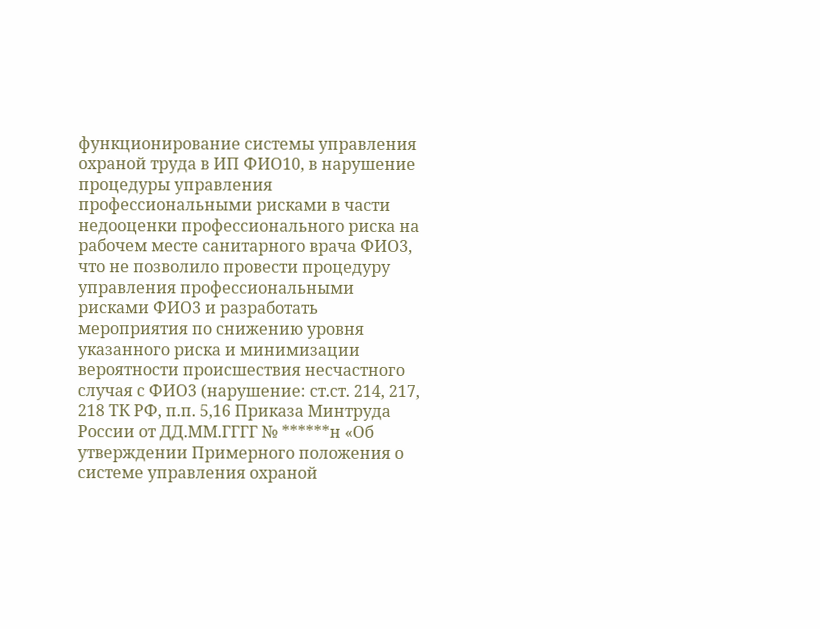функционирование системы управления охраной труда в ИП ФИО10, в нарушение процедуры управления профессиональными рисками в части недооценки профессионального риска на рабочем месте санитарного врача ФИО3, что не позволило провести процедуру управления профессиональными рисками ФИО3 и разработать мероприятия по снижению уровня указанного риска и минимизации вероятности происшествия несчастного случая с ФИО3 (нарушение: ст.ст. 214, 217, 218 ТК РФ, п.п. 5,16 Приказа Минтруда России от ДД.ММ.ГГГГ № ******н «Об утверждении Примерного положения о системе управления охраной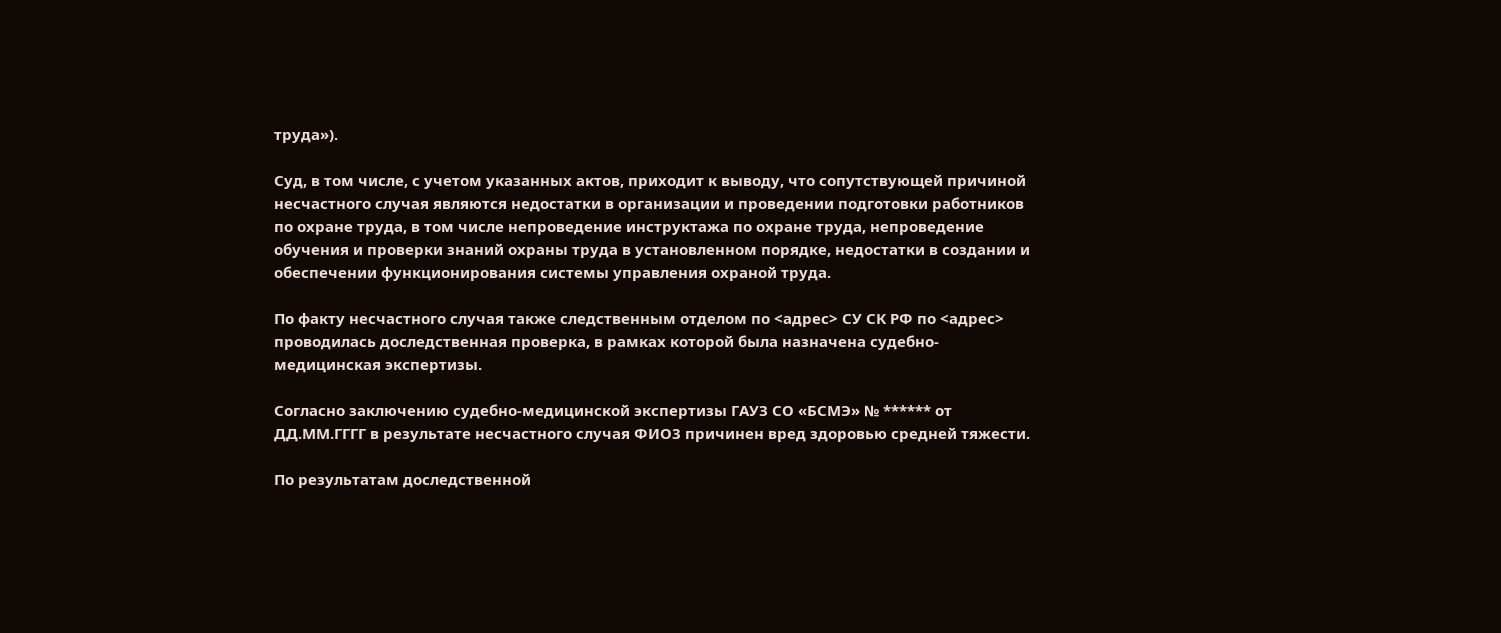труда»).

Суд, в том числе, с учетом указанных актов, приходит к выводу, что сопутствующей причиной несчастного случая являются недостатки в организации и проведении подготовки работников по охране труда, в том числе непроведение инструктажа по охране труда, непроведение обучения и проверки знаний охраны труда в установленном порядке, недостатки в создании и обеспечении функционирования системы управления охраной труда.

По факту несчастного случая также следственным отделом по <адрес> СУ СК РФ по <адрес> проводилась доследственная проверка, в рамках которой была назначена судебно-медицинская экспертизы.

Согласно заключению судебно-медицинской экспертизы ГАУЗ СО «БСМЭ» № ****** от ДД.ММ.ГГГГ в результате несчастного случая ФИО3 причинен вред здоровью средней тяжести.

По результатам доследственной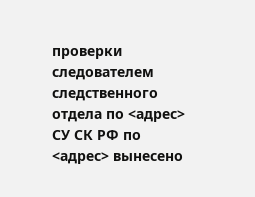проверки следователем следственного отдела по <адрес> СУ СК РФ по <адрес> вынесено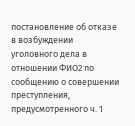постановление об отказе в возбуждении уголовного дела в отношении ФИО2 по сообщению о совершении преступления, предусмотренного ч. 1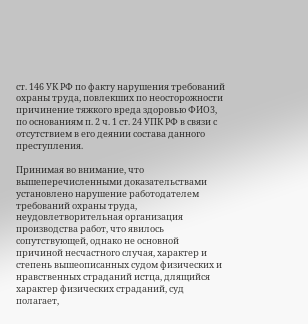ст. 146 УК РФ по факту нарушения требований охраны труда, повлекших по неосторожности причинение тяжкого вреда здоровью ФИО3, по основаниям п. 2 ч. 1 ст. 24 УПК РФ в связи с отсутствием в его деянии состава данного преступления.

Принимая во внимание, что вышеперечисленными доказательствами установлено нарушение работодателем требований охраны труда, неудовлетворительная организация производства работ, что явилось сопутствующей, однако не основной причиной несчастного случая, характер и степень вышеописанных судом физических и нравственных страданий истца, длящийся характер физических страданий, суд полагает,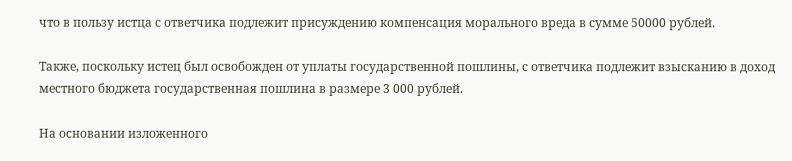что в пользу истца с ответчика подлежит присуждению компенсация морального вреда в сумме 50000 рублей.

Также, поскольку истец был освобожден от уплаты государственной пошлины, с ответчика подлежит взысканию в доход местного бюджета государственная пошлина в размере 3 000 рублей.

На основании изложенного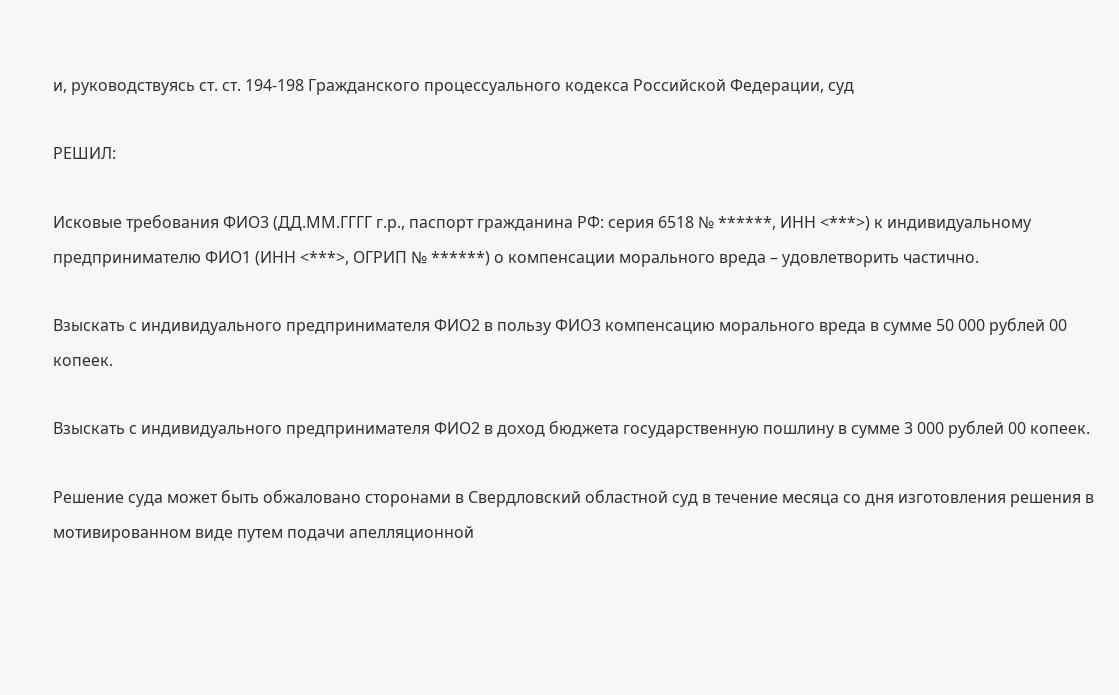и, руководствуясь ст. ст. 194-198 Гражданского процессуального кодекса Российской Федерации, суд

РЕШИЛ:

Исковые требования ФИО3 (ДД.ММ.ГГГГ г.р., паспорт гражданина РФ: серия 6518 № ******, ИНН <***>) к индивидуальному предпринимателю ФИО1 (ИНН <***>, ОГРИП № ******) о компенсации морального вреда – удовлетворить частично.

Взыскать с индивидуального предпринимателя ФИО2 в пользу ФИО3 компенсацию морального вреда в сумме 50 000 рублей 00 копеек.

Взыскать с индивидуального предпринимателя ФИО2 в доход бюджета государственную пошлину в сумме 3 000 рублей 00 копеек.

Решение суда может быть обжаловано сторонами в Свердловский областной суд в течение месяца со дня изготовления решения в мотивированном виде путем подачи апелляционной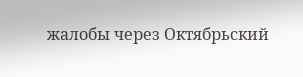жалобы через Октябрьский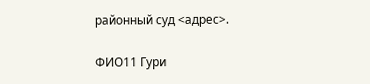районный суд <адрес>.

ФИО11 Гури